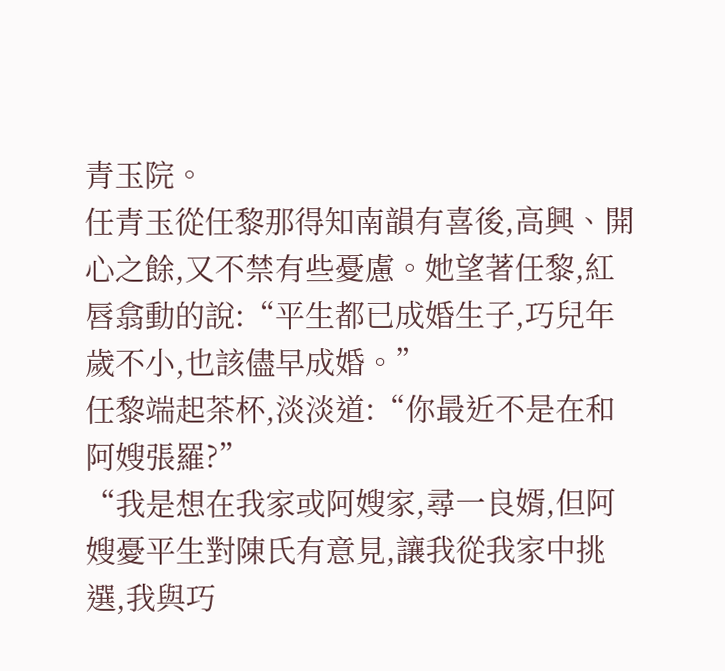青玉院。
任青玉從任黎那得知南韻有喜後,高興、開心之餘,又不禁有些憂慮。她望著任黎,紅唇翕動的說:“平生都已成婚生子,巧兒年歲不小,也該儘早成婚。”
任黎端起茶杯,淡淡道:“你最近不是在和阿嫂張羅?”
“我是想在我家或阿嫂家,尋一良婿,但阿嫂憂平生對陳氏有意見,讓我從我家中挑選,我與巧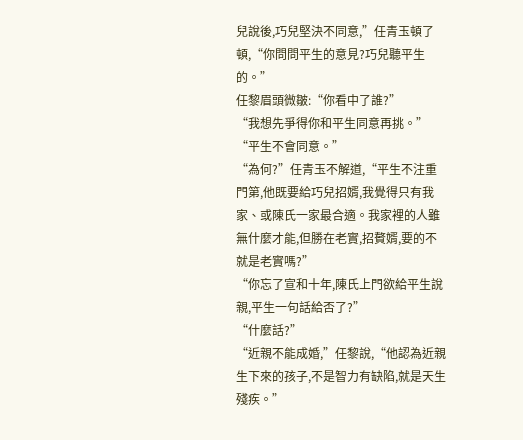兒說後,巧兒堅決不同意,”任青玉頓了頓,“你問問平生的意見?巧兒聽平生的。”
任黎眉頭微皺:“你看中了誰?”
“我想先爭得你和平生同意再挑。”
“平生不會同意。”
“為何?”任青玉不解道,“平生不注重門第,他既要給巧兒招婿,我覺得只有我家、或陳氏一家最合適。我家裡的人雖無什麼才能,但勝在老實,招贅婿,要的不就是老實嗎?”
“你忘了宣和十年,陳氏上門欲給平生說親,平生一句話給否了?”
“什麼話?”
“近親不能成婚,”任黎說,“他認為近親生下來的孩子,不是智力有缺陷,就是天生殘疾。”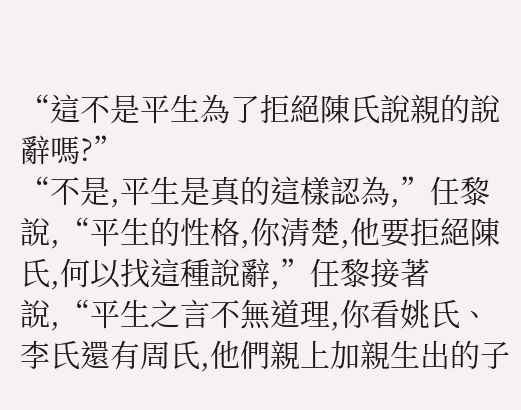“這不是平生為了拒絕陳氏說親的說辭嗎?”
“不是,平生是真的這樣認為,”任黎說,“平生的性格,你清楚,他要拒絕陳氏,何以找這種說辭,”任黎接著說,“平生之言不無道理,你看姚氏、李氏還有周氏,他們親上加親生出的子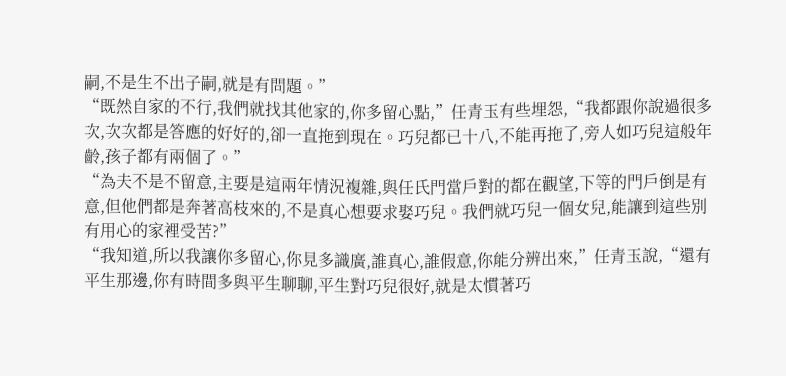嗣,不是生不出子嗣,就是有問題。”
“既然自家的不行,我們就找其他家的,你多留心點,”任青玉有些埋怨,“我都跟你說過很多次,次次都是答應的好好的,卻一直拖到現在。巧兒都已十八,不能再拖了,旁人如巧兒這般年齡,孩子都有兩個了。”
“為夫不是不留意,主要是這兩年情況複雜,與任氏門當戶對的都在觀望,下等的門戶倒是有意,但他們都是奔著高枝來的,不是真心想要求娶巧兒。我們就巧兒一個女兒,能讓到這些別有用心的家裡受苦?”
“我知道,所以我讓你多留心,你見多識廣,誰真心,誰假意,你能分辨出來,”任青玉說,“還有平生那邊,你有時間多與平生聊聊,平生對巧兒很好,就是太慣著巧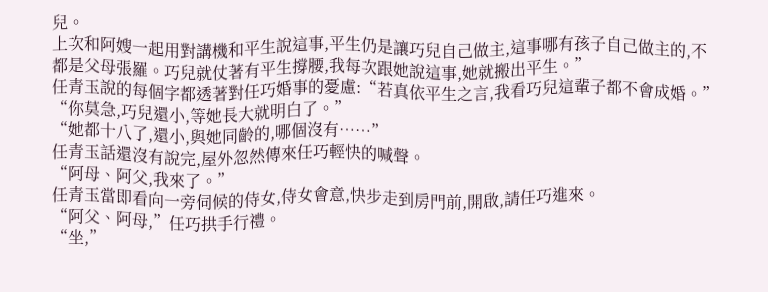兒。
上次和阿嫂一起用對講機和平生說這事,平生仍是讓巧兒自己做主,這事哪有孩子自己做主的,不都是父母張羅。巧兒就仗著有平生撐腰,我每次跟她說這事,她就搬出平生。”
任青玉說的每個字都透著對任巧婚事的憂慮:“若真依平生之言,我看巧兒這輩子都不會成婚。”
“你莫急,巧兒還小,等她長大就明白了。”
“她都十八了,還小,與她同齡的,哪個沒有……”
任青玉話還沒有說完,屋外忽然傳來任巧輕快的喊聲。
“阿母、阿父,我來了。”
任青玉當即看向一旁伺候的侍女,侍女會意,快步走到房門前,開啟,請任巧進來。
“阿父、阿母,”任巧拱手行禮。
“坐,”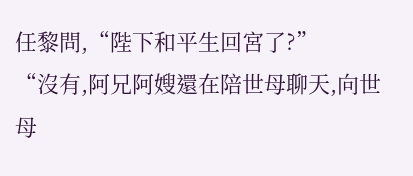任黎問,“陛下和平生回宮了?”
“沒有,阿兄阿嫂還在陪世母聊天,向世母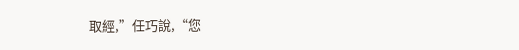取經,”任巧說,“您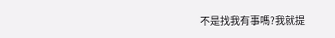不是找我有事嗎?我就提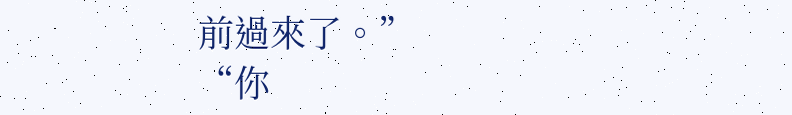前過來了。”
“你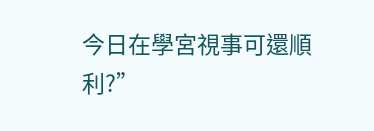今日在學宮視事可還順利?”